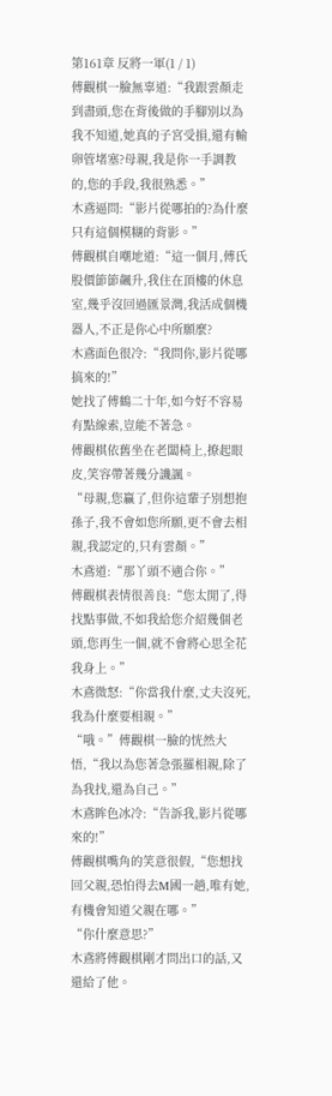第161章 反將一軍(1 / 1)
傅觀棋一臉無辜道:“我跟雲顏走到盡頭,您在背後做的手腳別以為我不知道,她真的子宮受損,還有輸卵管堵塞?母親,我是你一手調教的,您的手段,我很熟悉。”
木鳶逼問:“影片從哪拍的?為什麼只有這個模糊的背影。”
傅觀棋自嘲地道:“這一個月,傅氏股價節節飆升,我住在頂樓的休息室,幾乎沒回過匯景灣,我活成個機器人,不正是你心中所願麼?
木鳶面色很冷:“我問你,影片從哪搞來的!”
她找了傅鶴二十年,如今好不容易有點線索,豈能不著急。
傅觀棋依舊坐在老闆椅上,撩起眼皮,笑容帶著幾分譏諷。
“母親,您贏了,但你這輩子別想抱孫子,我不會如您所願,更不會去相親,我認定的,只有雲顏。”
木鳶道:“那丫頭不適合你。”
傅觀棋表情很善良:“您太閒了,得找點事做,不如我給您介紹幾個老頭,您再生一個,就不會將心思全花我身上。”
木鳶微怒:“你當我什麼,丈夫沒死,我為什麼要相親。”
“哦。”傅觀棋一臉的恍然大悟,“我以為您著急張羅相親,除了為我找,還為自己。”
木鳶眸色冰冷:“告訴我,影片從哪來的!”
傅觀棋嘴角的笑意很假,“您想找回父親,恐怕得去M國一趟,唯有她,有機會知道父親在哪。”
“你什麼意思?”
木鳶將傅觀棋剛才問出口的話,又還給了他。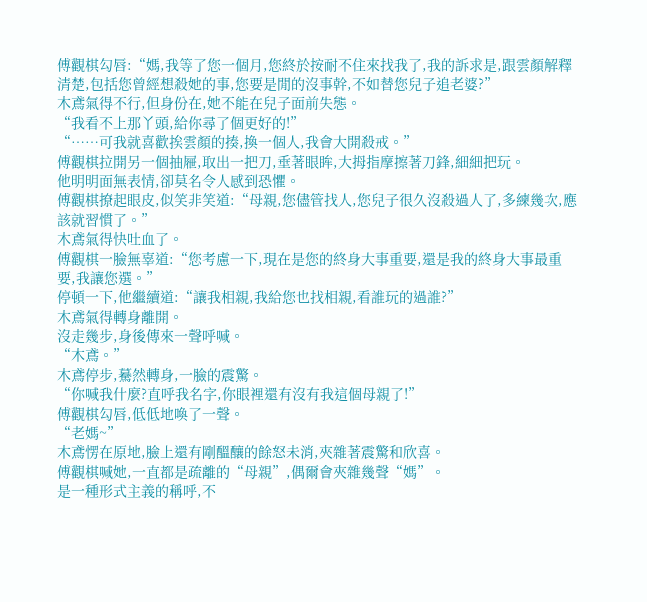傅觀棋勾唇:“媽,我等了您一個月,您終於按耐不住來找我了,我的訴求是,跟雲顏解釋清楚,包括您曾經想殺她的事,您要是閒的沒事幹,不如替您兒子追老婆?”
木鳶氣得不行,但身份在,她不能在兒子面前失態。
“我看不上那丫頭,給你尋了個更好的!”
“……可我就喜歡挨雲顏的揍,換一個人,我會大開殺戒。”
傅觀棋拉開另一個抽屜,取出一把刀,垂著眼眸,大拇指摩擦著刀鋒,細細把玩。
他明明面無表情,卻莫名令人感到恐懼。
傅觀棋撩起眼皮,似笑非笑道:“母親,您儘管找人,您兒子很久沒殺過人了,多練幾次,應該就習慣了。”
木鳶氣得快吐血了。
傅觀棋一臉無辜道:“您考慮一下,現在是您的終身大事重要,還是我的終身大事最重要,我讓您選。”
停頓一下,他繼續道:“讓我相親,我給您也找相親,看誰玩的過誰?”
木鳶氣得轉身離開。
沒走幾步,身後傳來一聲呼喊。
“木鳶。”
木鳶停步,驀然轉身,一臉的震驚。
“你喊我什麼?直呼我名字,你眼裡還有沒有我這個母親了!”
傅觀棋勾唇,低低地喚了一聲。
“老媽~”
木鳶愣在原地,臉上還有剛醞釀的餘怒未消,夾雜著震驚和欣喜。
傅觀棋喊她,一直都是疏離的“母親”,偶爾會夾雜幾聲“媽”。
是一種形式主義的稱呼,不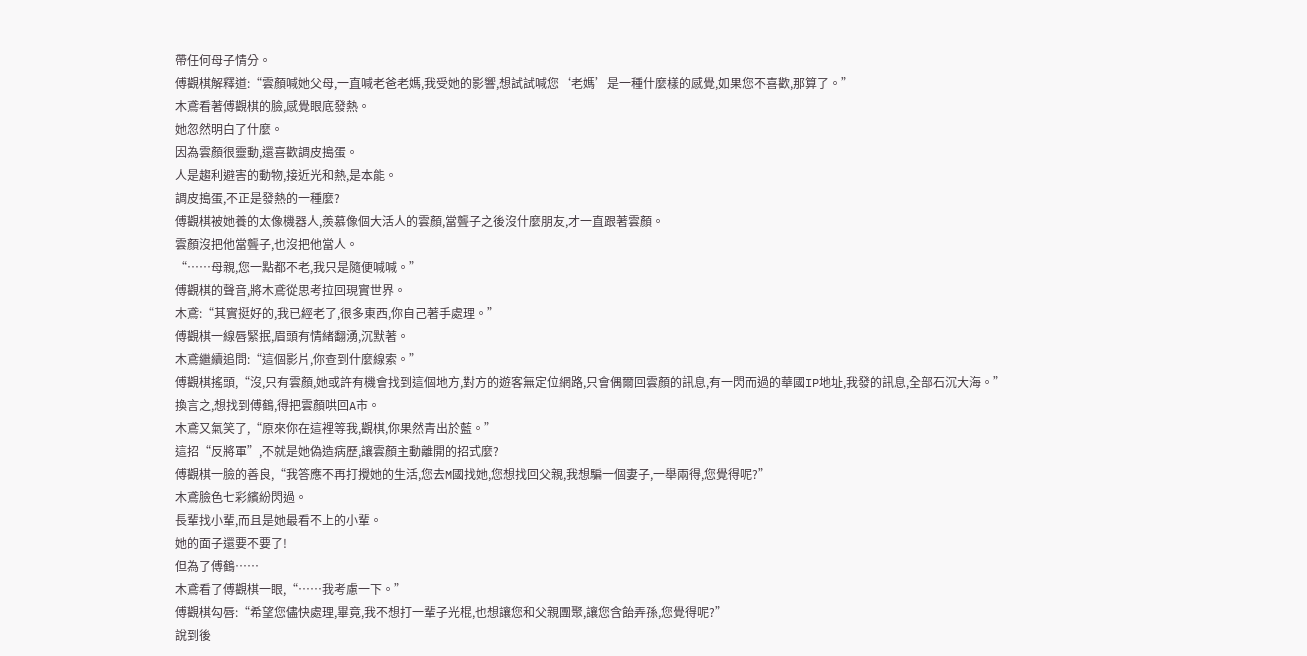帶任何母子情分。
傅觀棋解釋道:“雲顏喊她父母,一直喊老爸老媽,我受她的影響,想試試喊您‘老媽’是一種什麼樣的感覺,如果您不喜歡,那算了。”
木鳶看著傅觀棋的臉,感覺眼底發熱。
她忽然明白了什麼。
因為雲顏很靈動,還喜歡調皮搗蛋。
人是趨利避害的動物,接近光和熱,是本能。
調皮搗蛋,不正是發熱的一種麼?
傅觀棋被她養的太像機器人,羨慕像個大活人的雲顏,當聾子之後沒什麼朋友,才一直跟著雲顏。
雲顏沒把他當聾子,也沒把他當人。
“……母親,您一點都不老,我只是隨便喊喊。”
傅觀棋的聲音,將木鳶從思考拉回現實世界。
木鳶:“其實挺好的,我已經老了,很多東西,你自己著手處理。”
傅觀棋一線唇緊抿,眉頭有情緒翻湧,沉默著。
木鳶繼續追問:“這個影片,你查到什麼線索。”
傅觀棋搖頭,“沒,只有雲顏,她或許有機會找到這個地方,對方的遊客無定位網路,只會偶爾回雲顏的訊息,有一閃而過的華國IP地址,我發的訊息,全部石沉大海。”
換言之,想找到傅鶴,得把雲顏哄回A市。
木鳶又氣笑了,“原來你在這裡等我,觀棋,你果然青出於藍。”
這招“反將軍”,不就是她偽造病歷,讓雲顏主動離開的招式麼?
傅觀棋一臉的善良,“我答應不再打攪她的生活,您去M國找她,您想找回父親,我想騙一個妻子,一舉兩得,您覺得呢?”
木鳶臉色七彩繽紛閃過。
長輩找小輩,而且是她最看不上的小輩。
她的面子還要不要了!
但為了傅鶴……
木鳶看了傅觀棋一眼,“……我考慮一下。”
傅觀棋勾唇:“希望您儘快處理,畢竟,我不想打一輩子光棍,也想讓您和父親團聚,讓您含飴弄孫,您覺得呢?”
說到後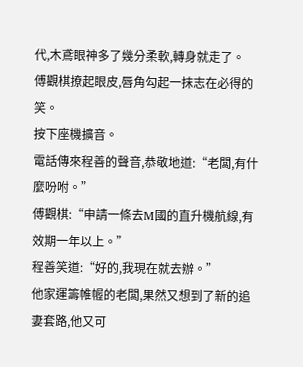代,木鳶眼神多了幾分柔軟,轉身就走了。
傅觀棋撩起眼皮,唇角勾起一抹志在必得的笑。
按下座機擴音。
電話傳來程善的聲音,恭敬地道:“老闆,有什麼吩咐。”
傅觀棋:“申請一條去M國的直升機航線,有效期一年以上。”
程善笑道:“好的,我現在就去辦。”
他家運籌帷幄的老闆,果然又想到了新的追妻套路,他又可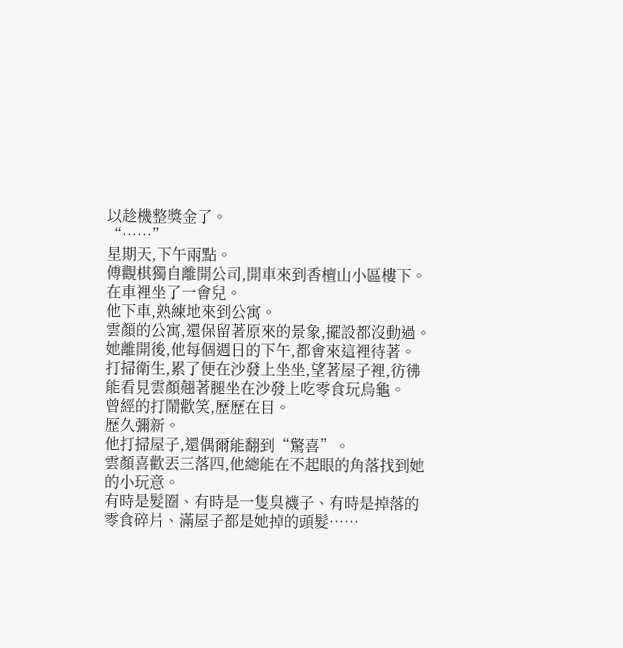以趁機整獎金了。
“……”
星期天,下午兩點。
傅觀棋獨自離開公司,開車來到香檀山小區樓下。
在車裡坐了一會兒。
他下車,熟練地來到公寓。
雲顏的公寓,還保留著原來的景象,擺設都沒動過。
她離開後,他每個週日的下午,都會來這裡待著。
打掃衛生,累了便在沙發上坐坐,望著屋子裡,彷彿能看見雲顏翹著腿坐在沙發上吃零食玩烏龜。
曾經的打鬧歡笑,歷歷在目。
歷久彌新。
他打掃屋子,還偶爾能翻到“驚喜”。
雲顏喜歡丟三落四,他總能在不起眼的角落找到她的小玩意。
有時是髮圈、有時是一隻臭襪子、有時是掉落的零食碎片、滿屋子都是她掉的頭髮……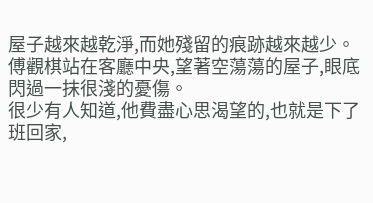屋子越來越乾淨,而她殘留的痕跡越來越少。
傅觀棋站在客廳中央,望著空蕩蕩的屋子,眼底閃過一抹很淺的憂傷。
很少有人知道,他費盡心思渴望的,也就是下了班回家,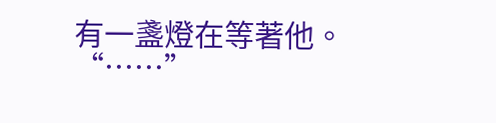有一盞燈在等著他。
“……”